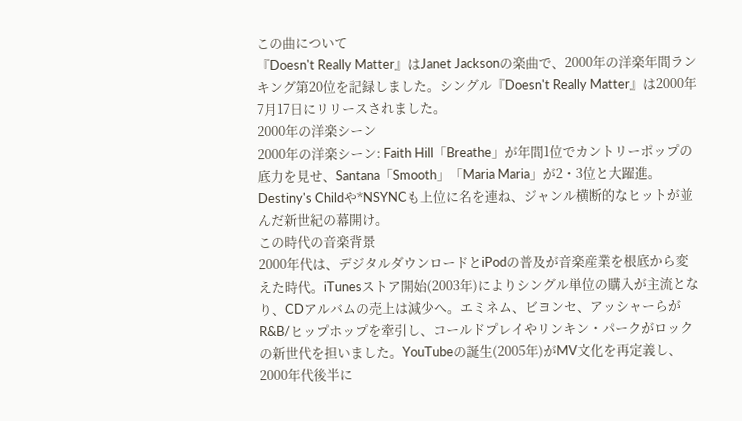この曲について
『Doesn't Really Matter』はJanet Jacksonの楽曲で、2000年の洋楽年間ランキング第20位を記録しました。シングル『Doesn't Really Matter』は2000年7月17日にリリースされました。
2000年の洋楽シーン
2000年の洋楽シーン: Faith Hill「Breathe」が年間1位でカントリーポップの底力を見せ、Santana「Smooth」「Maria Maria」が2・3位と大躍進。Destiny's Childや*NSYNCも上位に名を連ね、ジャンル横断的なヒットが並んだ新世紀の幕開け。
この時代の音楽背景
2000年代は、デジタルダウンロードとiPodの普及が音楽産業を根底から変えた時代。iTunesストア開始(2003年)によりシングル単位の購入が主流となり、CDアルバムの売上は減少へ。エミネム、ビヨンセ、アッシャーらがR&B/ヒップホップを牽引し、コールドプレイやリンキン・パークがロックの新世代を担いました。YouTubeの誕生(2005年)がMV文化を再定義し、2000年代後半に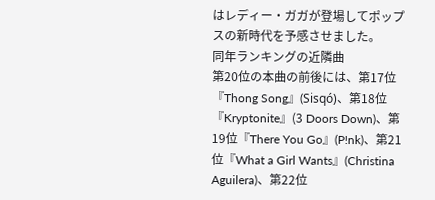はレディー・ガガが登場してポップスの新時代を予感させました。
同年ランキングの近隣曲
第20位の本曲の前後には、第17位『Thong Song』(Sisqó)、第18位『Kryptonite』(3 Doors Down)、第19位『There You Go』(P!nk)、第21位『What a Girl Wants』(Christina Aguilera)、第22位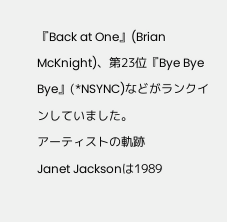『Back at One』(Brian McKnight)、第23位『Bye Bye Bye』(*NSYNC)などがランクインしていました。
アーティストの軌跡
Janet Jacksonは1989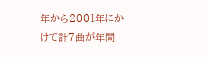年から2001年にかけて計7曲が年間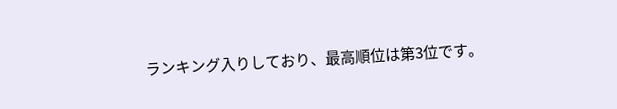ランキング入りしており、最高順位は第3位です。